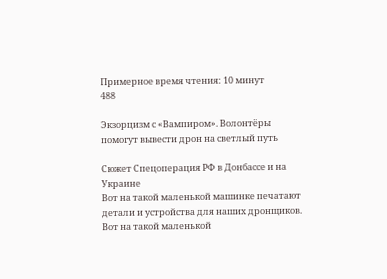Примерное время чтения: 10 минут
488

Экзорцизм с «Вампиром». Волонтёры помогут вывести дрон на светлый путь

Сюжет Спецоперация РФ в Донбассе и на Украине
Вот на такой маленькой машинке печатают детали и устройства для наших дронщиков.
Вот на такой маленькой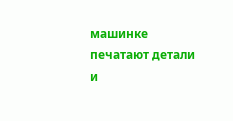машинке печатают детали и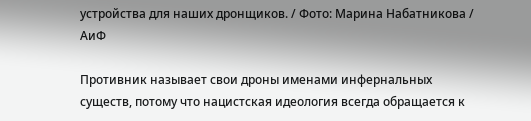устройства для наших дронщиков. / Фото: Марина Набатникова / АиФ

Противник называет свои дроны именами инфернальных существ, потому что нацистская идеология всегда обращается к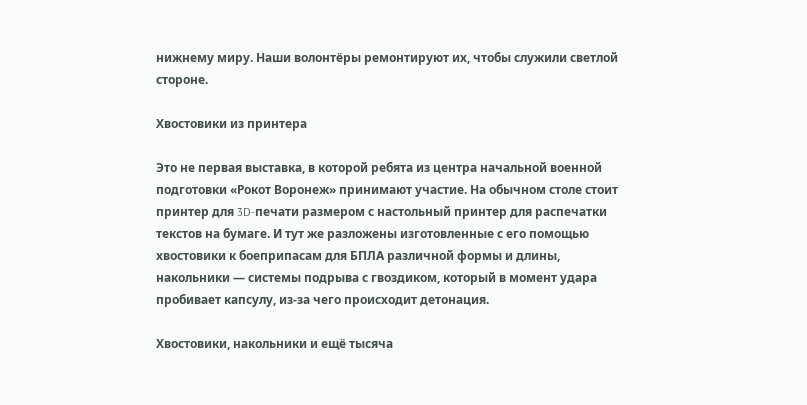нижнему миру. Наши волонтёры ремонтируют их, чтобы служили светлой стороне.

Хвостовики из принтера

Это не первая выставка, в которой ребята из центра начальной военной подготовки «Рокот Воронеж» принимают участие. На обычном столе стоит принтер для 3D-печати размером с настольный принтер для распечатки текстов на бумаге. И тут же разложены изготовленные с его помощью хвостовики к боеприпасам для БПЛА различной формы и длины, накольники — системы подрыва с гвоздиком, который в момент удара пробивает капсулу, из-за чего происходит детонация.

Хвостовики, накольники и ещё тысяча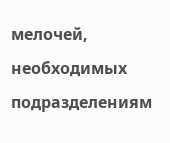мелочей, необходимых подразделениям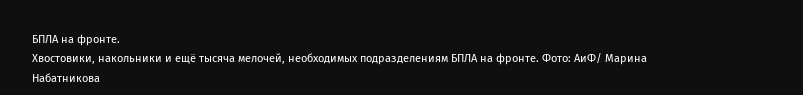БПЛА на фронте.
Хвостовики, накольники и ещё тысяча мелочей, необходимых подразделениям БПЛА на фронте. Фото: АиФ/ Марина Набатникова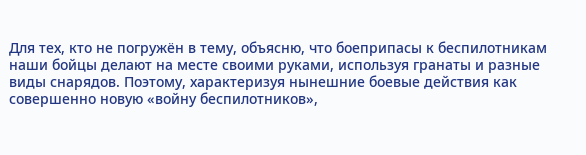Для тех, кто не погружён в тему, объясню, что боеприпасы к беспилотникам наши бойцы делают на месте своими руками, используя гранаты и разные виды снарядов. Поэтому, характеризуя нынешние боевые действия как совершенно новую «войну беспилотников»,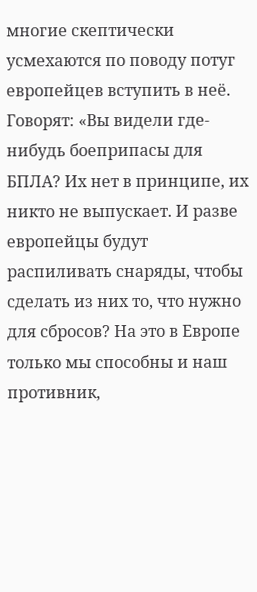многие скептически усмехаются по поводу потуг европейцев вступить в неё. Говорят: «Вы видели где-нибудь боеприпасы для БПЛА? Их нет в принципе, их никто не выпускает. И разве европейцы будут распиливать снаряды, чтобы сделать из них то, что нужно для сбросов? На это в Европе только мы способны и наш противник,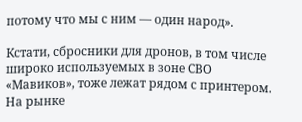потому что мы с ним — один народ».

Кстати, сбросники для дронов, в том числе широко используемых в зоне СВО «Мавиков», тоже лежат рядом с принтером. На рынке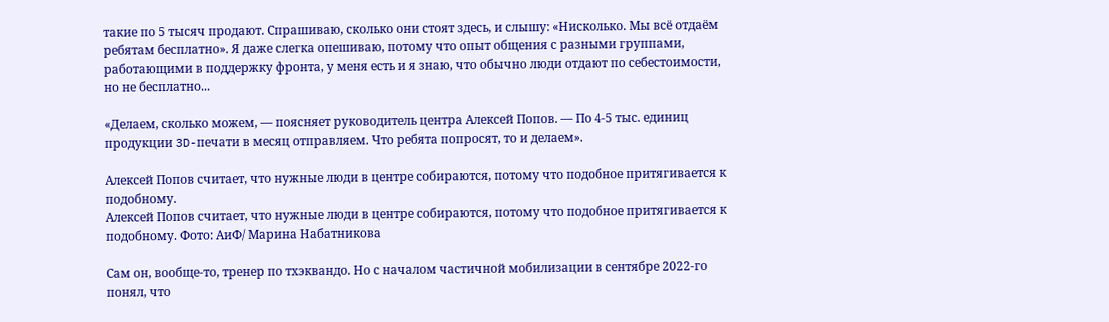такие по 5 тысяч продают. Спрашиваю, сколько они стоят здесь, и слышу: «Нисколько. Мы всё отдаём ребятам бесплатно». Я даже слегка опешиваю, потому что опыт общения с разными группами, работающими в поддержку фронта, у меня есть и я знаю, что обычно люди отдают по себестоимости, но не бесплатно...

«Делаем, сколько можем, — поясняет руководитель центра Алексей Попов. — По 4-5 тыс. единиц продукции 3D-печати в месяц отправляем. Что ребята попросят, то и делаем».

Алексей Попов считает, что нужные люди в центре собираются, потому что подобное притягивается к подобному.
Алексей Попов считает, что нужные люди в центре собираются, потому что подобное притягивается к подобному. Фото: АиФ/ Марина Набатникова

Сам он, вообще-то, тренер по тхэквандо. Но с началом частичной мобилизации в сентябре 2022-го понял, что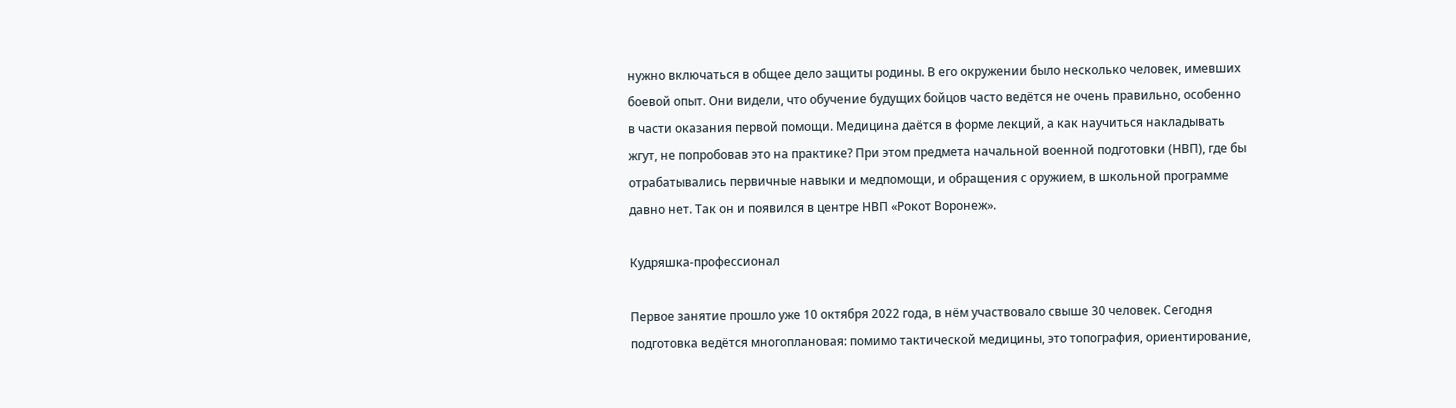нужно включаться в общее дело защиты родины. В его окружении было несколько человек, имевших боевой опыт. Они видели, что обучение будущих бойцов часто ведётся не очень правильно, особенно в части оказания первой помощи. Медицина даётся в форме лекций, а как научиться накладывать жгут, не попробовав это на практике? При этом предмета начальной военной подготовки (НВП), где бы отрабатывались первичные навыки и медпомощи, и обращения с оружием, в школьной программе давно нет. Так он и появился в центре НВП «Рокот Воронеж».

Кудряшка-профессионал

Первое занятие прошло уже 10 октября 2022 года, в нём участвовало свыше 30 человек. Сегодня подготовка ведётся многоплановая: помимо тактической медицины, это топография, ориентирование,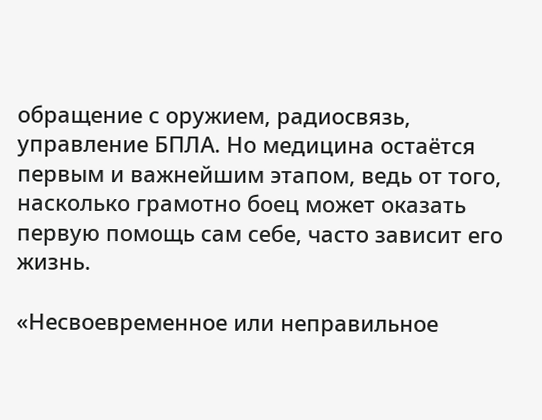обращение с оружием, радиосвязь, управление БПЛА. Но медицина остаётся первым и важнейшим этапом, ведь от того, насколько грамотно боец может оказать первую помощь сам себе, часто зависит его жизнь.

«Несвоевременное или неправильное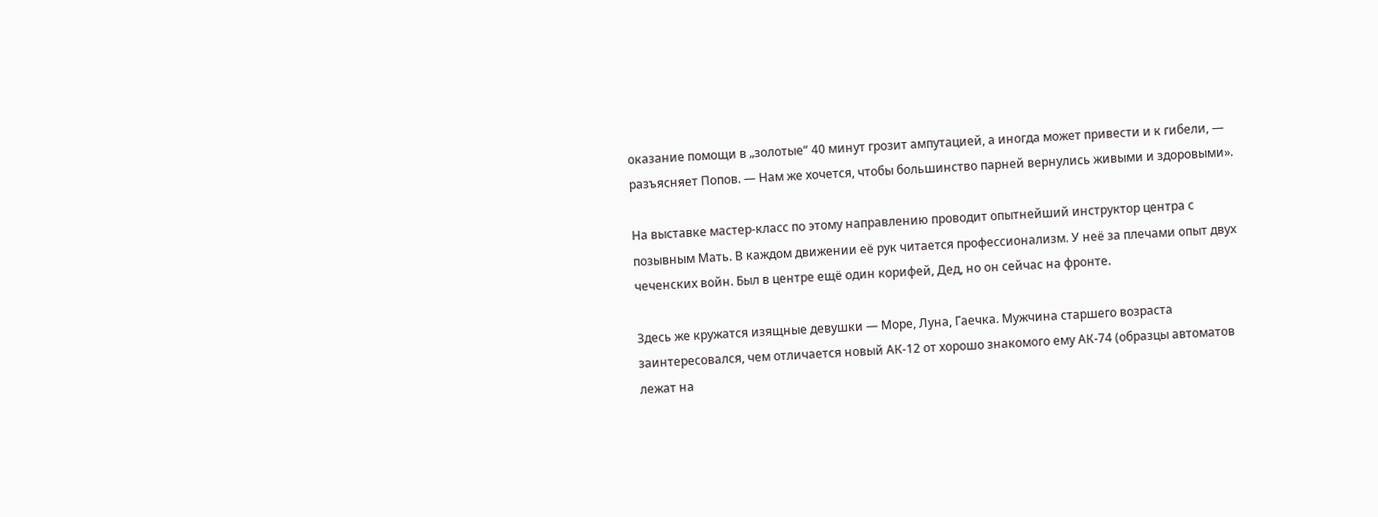оказание помощи в „золотые“ 40 минут грозит ампутацией, а иногда может привести и к гибели, — разъясняет Попов. — Нам же хочется, чтобы большинство парней вернулись живыми и здоровыми».

На выставке мастер-класс по этому направлению проводит опытнейший инструктор центра с позывным Мать. В каждом движении её рук читается профессионализм. У неё за плечами опыт двух чеченских войн. Был в центре ещё один корифей, Дед, но он сейчас на фронте.

Здесь же кружатся изящные девушки — Море, Луна, Гаечка. Мужчина старшего возраста заинтересовался, чем отличается новый АК-12 от хорошо знакомого ему АК-74 (образцы автоматов лежат на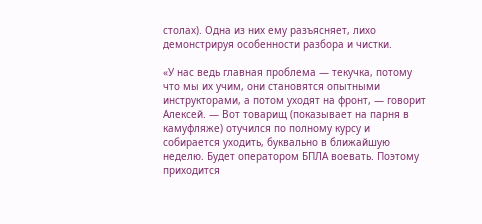столах). Одна из них ему разъясняет, лихо демонстрируя особенности разбора и чистки.

«У нас ведь главная проблема — текучка, потому что мы их учим, они становятся опытными инструкторами, а потом уходят на фронт, — говорит Алексей. — Вот товарищ (показывает на парня в камуфляже) отучился по полному курсу и собирается уходить, буквально в ближайшую неделю. Будет оператором БПЛА воевать. Поэтому приходится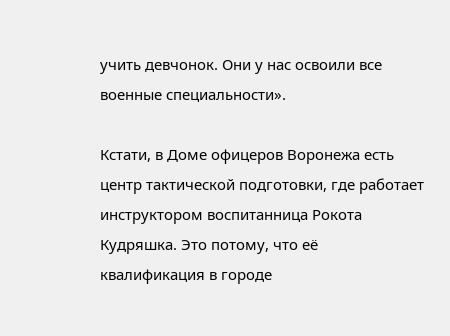учить девчонок. Они у нас освоили все военные специальности».

Кстати, в Доме офицеров Воронежа есть центр тактической подготовки, где работает инструктором воспитанница Рокота Кудряшка. Это потому, что её квалификация в городе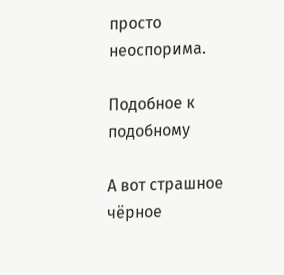просто неоспорима.

Подобное к подобному

А вот страшное чёрное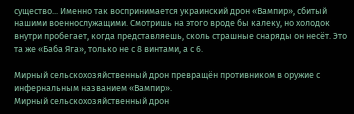существо... Именно так воспринимается украинский дрон «Вампир», сбитый нашими военнослужащими. Смотришь на этого вроде бы калеку, но холодок внутри пробегает, когда представляешь, сколь страшные снаряды он несёт. Это та же «Баба Яга», только не с 8 винтами, а с 6.

Мирный сельскохозяйственный дрон превращён противником в оружие с инфернальным названием «Вампир».
Мирный сельскохозяйственный дрон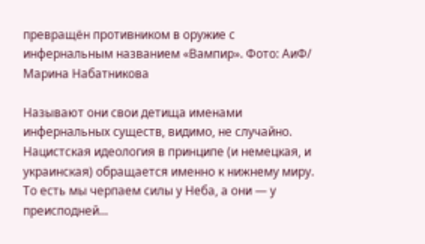превращён противником в оружие с инфернальным названием «Вампир». Фото: АиФ/ Марина Набатникова

Называют они свои детища именами инфернальных существ, видимо, не случайно. Нацистская идеология в принципе (и немецкая, и украинская) обращается именно к нижнему миру. То есть мы черпаем силы у Неба, а они — у преисподней...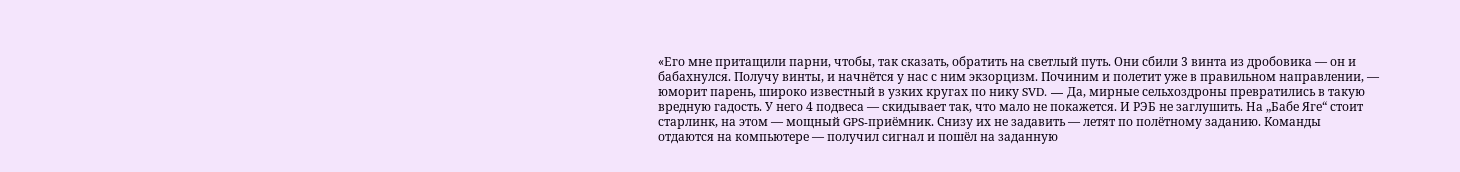«Его мне притащили парни, чтобы, так сказать, обратить на светлый путь. Они сбили 3 винта из дробовика — он и бабахнулся. Получу винты, и начнётся у нас с ним экзорцизм. Починим и полетит уже в правильном направлении, — юморит парень, широко известный в узких кругах по нику SVD. — Да, мирные сельхоздроны превратились в такую вредную гадость. У него 4 подвеса — скидывает так, что мало не покажется. И РЭБ не заглушить. На „Бабе Яге“ стоит старлинк, на этом — мощный GPS-приёмник. Снизу их не задавить — летят по полётному заданию. Команды отдаются на компьютере — получил сигнал и пошёл на заданную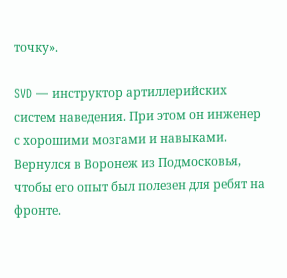точку».

SVD — инструктор артиллерийских систем наведения. При этом он инженер с хорошими мозгами и навыками. Вернулся в Воронеж из Подмосковья, чтобы его опыт был полезен для ребят на фронте.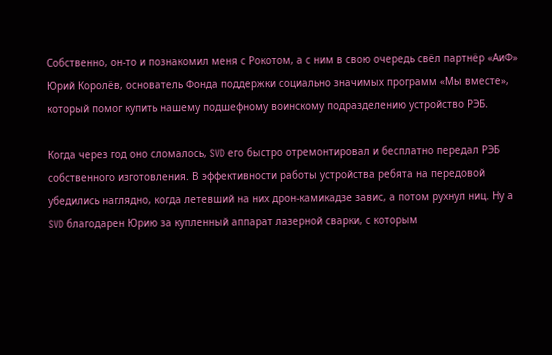Собственно, он-то и познакомил меня с Рокотом, а с ним в свою очередь свёл партнёр «АиФ» Юрий Королёв, основатель Фонда поддержки социально значимых программ «Мы вместе», который помог купить нашему подшефному воинскому подразделению устройство РЭБ.

Когда через год оно сломалось, SVD его быстро отремонтировал и бесплатно передал РЭБ собственного изготовления. В эффективности работы устройства ребята на передовой убедились наглядно, когда летевший на них дрон-камикадзе завис, а потом рухнул ниц. Ну а SVD благодарен Юрию за купленный аппарат лазерной сварки, с которым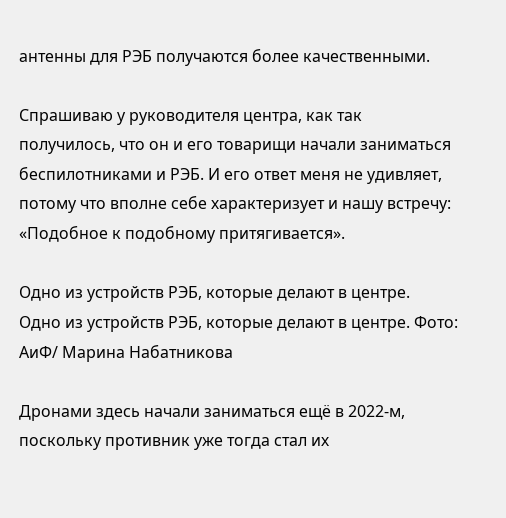антенны для РЭБ получаются более качественными.

Спрашиваю у руководителя центра, как так получилось, что он и его товарищи начали заниматься беспилотниками и РЭБ. И его ответ меня не удивляет, потому что вполне себе характеризует и нашу встречу: «Подобное к подобному притягивается».

Одно из устройств РЭБ, которые делают в центре.
Одно из устройств РЭБ, которые делают в центре. Фото: АиФ/ Марина Набатникова

Дронами здесь начали заниматься ещё в 2022-м, поскольку противник уже тогда стал их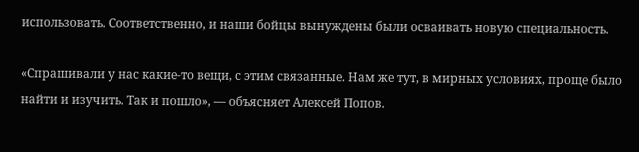использовать. Соответственно, и наши бойцы вынуждены были осваивать новую специальность.

«Спрашивали у нас какие-то вещи, с этим связанные. Нам же тут, в мирных условиях, проще было найти и изучить. Так и пошло», — объясняет Алексей Попов.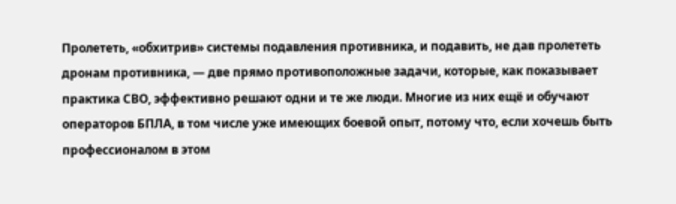Пролететь, «обхитрив» системы подавления противника, и подавить, не дав пролететь дронам противника, — две прямо противоположные задачи, которые, как показывает практика СВО, эффективно решают одни и те же люди. Многие из них ещё и обучают операторов БПЛА, в том числе уже имеющих боевой опыт, потому что, если хочешь быть профессионалом в этом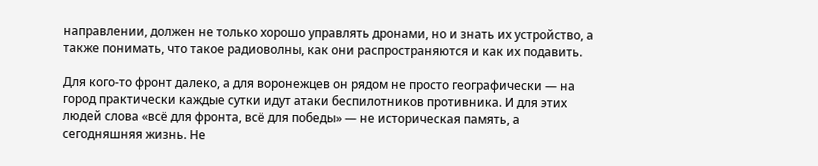направлении, должен не только хорошо управлять дронами, но и знать их устройство, а также понимать, что такое радиоволны, как они распространяются и как их подавить.

Для кого-то фронт далеко, а для воронежцев он рядом не просто географически — на город практически каждые сутки идут атаки беспилотников противника. И для этих людей слова «всё для фронта, всё для победы» — не историческая память, а сегодняшняя жизнь. Не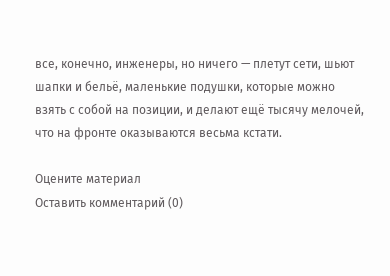все, конечно, инженеры, но ничего — плетут сети, шьют шапки и бельё, маленькие подушки, которые можно взять с собой на позиции, и делают ещё тысячу мелочей, что на фронте оказываются весьма кстати.

Оцените материал
Оставить комментарий (0)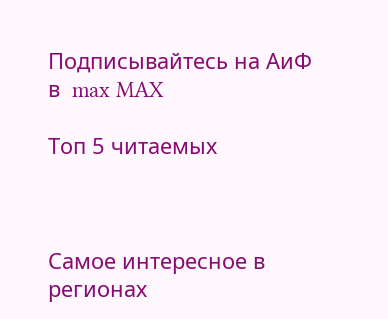Подписывайтесь на АиФ в  max MAX

Топ 5 читаемых



Самое интересное в регионах